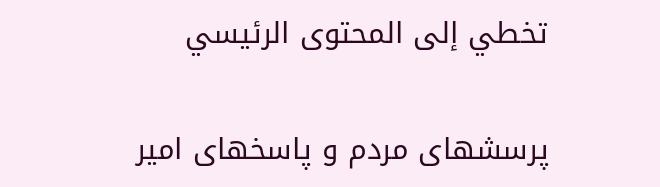تخطي إلى المحتوى الرئيسي

پرسشهاى مردم و پاسخهاى امير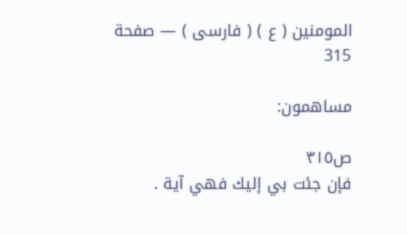المومنين ( ع ) ( فارسى ) — صفحة 315

مساهمون:

ص٣١٥
فإن جئت بي إليك فهي آية .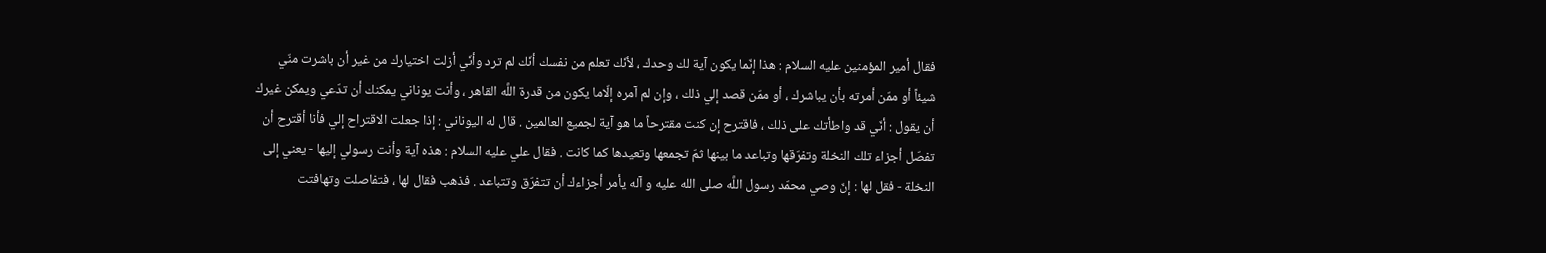فقال أمير المؤمنين عليه السلام : هذا إنّما يكون آية لك وحدك ، لأنّك تعلم من نفسك أنّك لم ترد وأنّي أزلت اختيارك من غير أن باشرت منّي شيئاً أو ممّن أمرته بأن يباشرك ، أو ممّن قصد إلي ذلك ، وإن لم آمره إلّاما يكون من قدرة اللَّه القاهر ، وأنت يوناني يمكنك أن تدّعي ويمكن غيرك أن يقول : أنّي قد واطأتك على ذلك ، فاقترح إن كنت مقترحاً ما هو آية لجميع العالمين . قال له اليوناني : إذا جعلت الاقتراح إلي فأنا أقترح أن تفصّل أجزاء تلك النخلة وتفرّقها وتباعد ما بينها ثمّ تجمعها وتعيدها كما كانت . فقال علي عليه السلام : هذه آية وأنت رسولي إليها - يعني إلى النخلة - فقل لها : إنّ وصي محمّد رسول اللَّه صلى الله عليه و آله يأمر أجزاءك أن تتفرّق وتتباعد . فذهب فقال لها ، فتفاصلت وتهافتت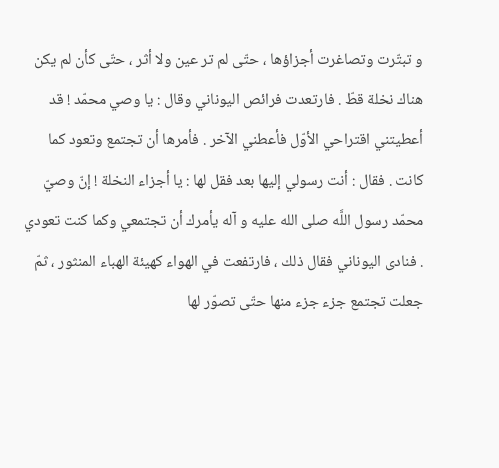و تبتّرت وتصاغرت أجزاؤها ، حتّى لم تر عين ولا أثر ، حتّى كأن لم يكن هناك نخلة قطّ . فارتعدت فرائص اليوناني وقال : يا وصي محمّد ! قد أعطيتني اقتراحي الأوّل فأعطني الآخر . فأمرها أن تجتمع وتعود كما كانت . فقال : أنت رسولي إليها بعد فقل لها : يا أجزاء النخلة ! إنّ وصيّ محمّد رسول اللَّه صلى الله عليه و آله يأمرك أن تجتمعي وكما كنت تعودي . فنادى اليوناني فقال ذلك ، فارتفعت في الهواء كهيئة الهباء المنثور ، ثمّ جعلت تجتمع جزء جزء منها حتّى تصوّر لها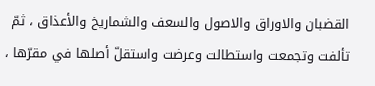القضبان والاوراق والاصول والسعف والشماريخ والأعذاق ، ثمّ تألفت وتجمعت واستطالت وعرضت واستقلّ أصلها في مقرّها ،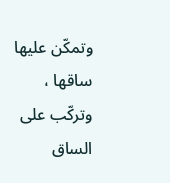وتمكّن عليها ساقها ، وتركّب على الساق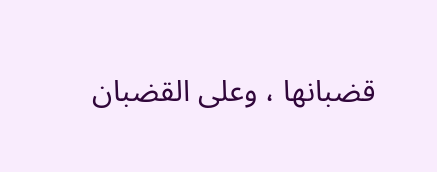قضبانها ، وعلى القضبان